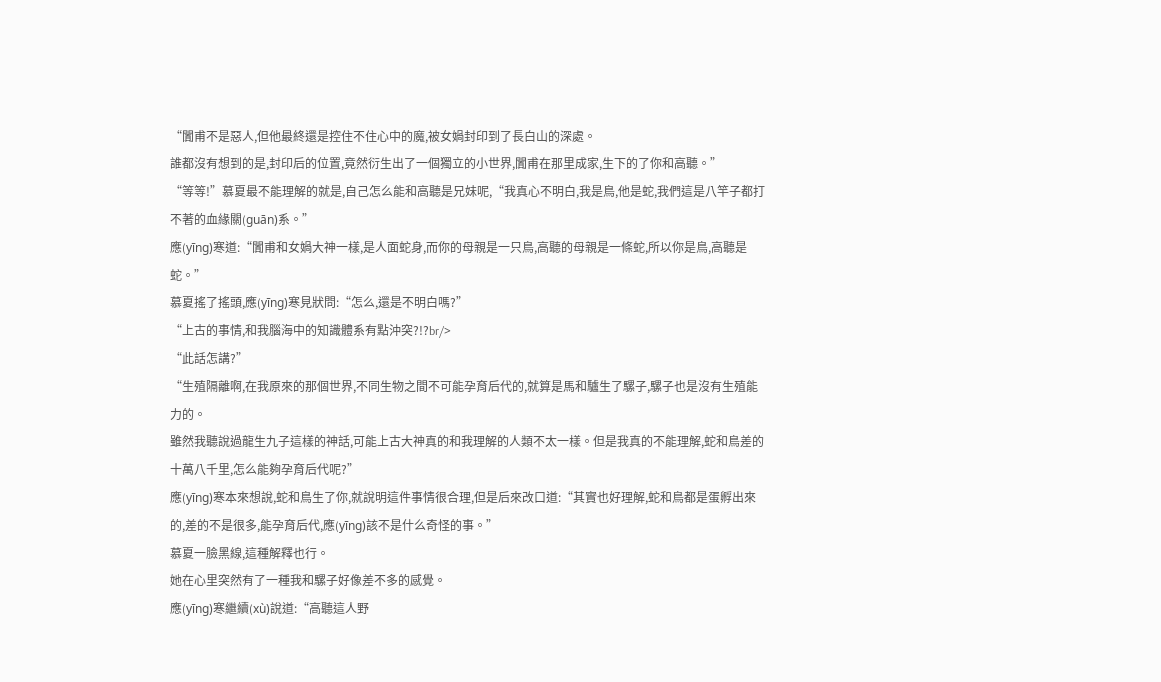“闐甫不是惡人,但他最終還是控住不住心中的魔,被女媧封印到了長白山的深處。
誰都沒有想到的是,封印后的位置,竟然衍生出了一個獨立的小世界,闐甫在那里成家,生下的了你和高聽。”
“等等!”慕夏最不能理解的就是,自己怎么能和高聽是兄妹呢,“我真心不明白,我是鳥,他是蛇,我們這是八竿子都打不著的血緣關(guān)系。”
應(yīng)寒道:“闐甫和女媧大神一樣,是人面蛇身,而你的母親是一只鳥,高聽的母親是一條蛇,所以你是鳥,高聽是蛇。”
慕夏搖了搖頭,應(yīng)寒見狀問:“怎么,還是不明白嗎?”
“上古的事情,和我腦海中的知識體系有點沖突?!?br/>
“此話怎講?”
“生殖隔離啊,在我原來的那個世界,不同生物之間不可能孕育后代的,就算是馬和驢生了騾子,騾子也是沒有生殖能力的。
雖然我聽說過龍生九子這樣的神話,可能上古大神真的和我理解的人類不太一樣。但是我真的不能理解,蛇和鳥差的十萬八千里,怎么能夠孕育后代呢?”
應(yīng)寒本來想說,蛇和鳥生了你,就說明這件事情很合理,但是后來改口道:“其實也好理解,蛇和鳥都是蛋孵出來的,差的不是很多,能孕育后代,應(yīng)該不是什么奇怪的事。”
慕夏一臉黑線,這種解釋也行。
她在心里突然有了一種我和騾子好像差不多的感覺。
應(yīng)寒繼續(xù)說道:“高聽這人野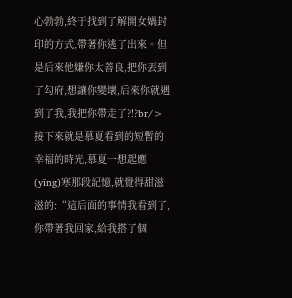心勃勃,終于找到了解開女媧封印的方式,帶著你逃了出來。但是后來他嫌你太善良,把你丟到了勾府,想讓你變壞,后來你就遇到了我,我把你帶走了?!?br/>
接下來就是慕夏看到的短暫的幸福的時光,慕夏一想起應(yīng)寒那段記憶,就覺得甜滋滋的:“這后面的事情我看到了,你帶著我回家,給我搭了個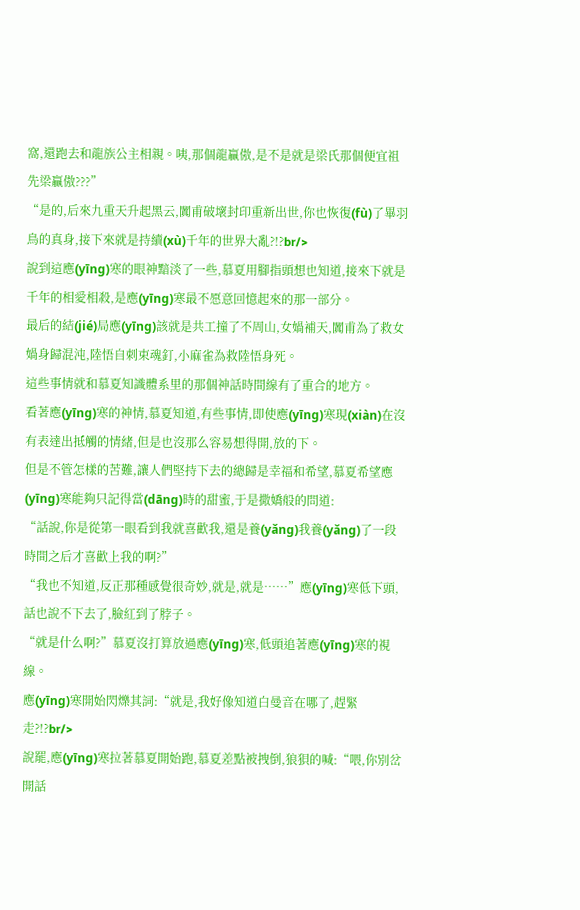窩,還跑去和龍族公主相親。咦,那個龍贏傲,是不是就是梁氏那個便宜祖先梁贏傲???”
“是的,后來九重天升起黑云,闐甫破壞封印重新出世,你也恢復(fù)了畢羽鳥的真身,接下來就是持續(xù)千年的世界大亂?!?br/>
說到這應(yīng)寒的眼神黯淡了一些,慕夏用腳指頭想也知道,接來下就是千年的相愛相殺,是應(yīng)寒最不愿意回憶起來的那一部分。
最后的結(jié)局應(yīng)該就是共工撞了不周山,女媧補天,闐甫為了救女媧身歸混沌,陸悟自刺束魂釘,小麻雀為救陸悟身死。
這些事情就和慕夏知識體系里的那個神話時間線有了重合的地方。
看著應(yīng)寒的神情,慕夏知道,有些事情,即使應(yīng)寒現(xiàn)在沒有表達出抵觸的情緒,但是也沒那么容易想得開,放的下。
但是不管怎樣的苦難,讓人們堅持下去的總歸是幸福和希望,慕夏希望應(yīng)寒能夠只記得當(dāng)時的甜蜜,于是撒嬌般的問道:
“話說,你是從第一眼看到我就喜歡我,還是養(yǎng)我養(yǎng)了一段時間之后才喜歡上我的啊?”
“我也不知道,反正那種感覺很奇妙,就是,就是……”應(yīng)寒低下頭,話也說不下去了,臉紅到了脖子。
“就是什么啊?”慕夏沒打算放過應(yīng)寒,低頭追著應(yīng)寒的視線。
應(yīng)寒開始閃爍其詞:“就是,我好像知道白曼音在哪了,趕緊走?!?br/>
說罷,應(yīng)寒拉著慕夏開始跑,慕夏差點被拽倒,狼狽的喊:“喂,你別岔開話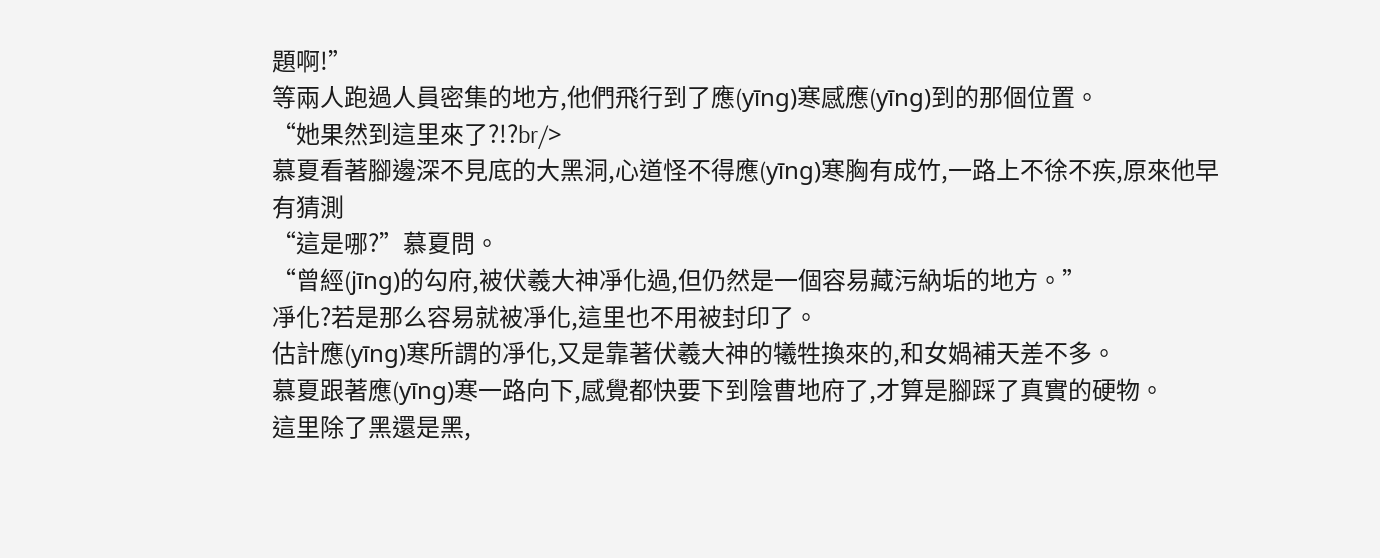題啊!”
等兩人跑過人員密集的地方,他們飛行到了應(yīng)寒感應(yīng)到的那個位置。
“她果然到這里來了?!?br/>
慕夏看著腳邊深不見底的大黑洞,心道怪不得應(yīng)寒胸有成竹,一路上不徐不疾,原來他早有猜測
“這是哪?”慕夏問。
“曾經(jīng)的勾府,被伏羲大神凈化過,但仍然是一個容易藏污納垢的地方。”
凈化?若是那么容易就被凈化,這里也不用被封印了。
估計應(yīng)寒所謂的凈化,又是靠著伏羲大神的犧牲換來的,和女媧補天差不多。
慕夏跟著應(yīng)寒一路向下,感覺都快要下到陰曹地府了,才算是腳踩了真實的硬物。
這里除了黑還是黑,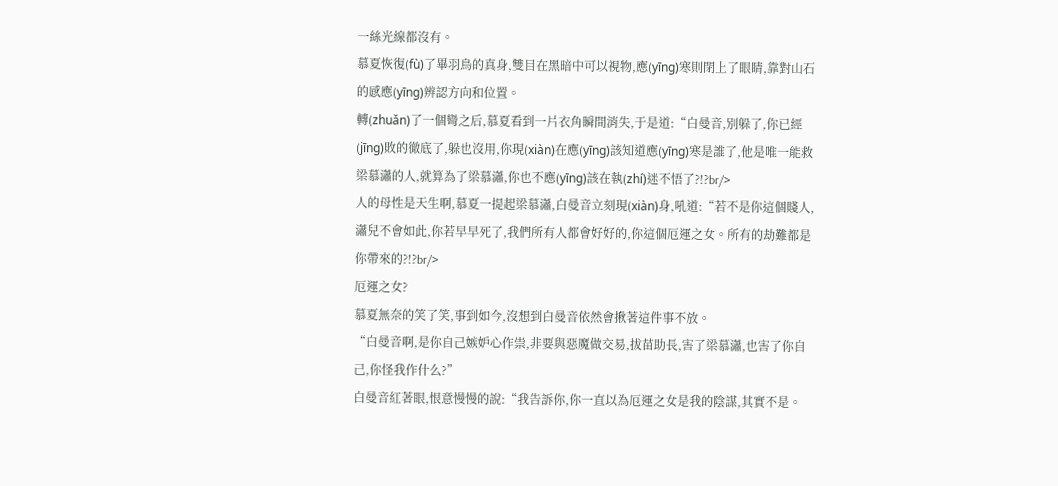一絲光線都沒有。
慕夏恢復(fù)了畢羽鳥的真身,雙目在黑暗中可以視物,應(yīng)寒則閉上了眼睛,靠對山石的感應(yīng)辨認方向和位置。
轉(zhuǎn)了一個彎之后,慕夏看到一片衣角瞬間消失,于是道:“白曼音,別躲了,你已經(jīng)敗的徹底了,躲也沒用,你現(xiàn)在應(yīng)該知道應(yīng)寒是誰了,他是唯一能救梁慕瀟的人,就算為了梁慕瀟,你也不應(yīng)該在執(zhí)迷不悟了?!?br/>
人的母性是天生啊,慕夏一提起梁慕瀟,白曼音立刻現(xiàn)身,吼道:“若不是你這個賤人,瀟兒不會如此,你若早早死了,我們所有人都會好好的,你這個厄運之女。所有的劫難都是你帶來的?!?br/>
厄運之女?
慕夏無奈的笑了笑,事到如今,沒想到白曼音依然會揪著這件事不放。
“白曼音啊,是你自己嫉妒心作祟,非要與惡魔做交易,拔苗助長,害了梁慕瀟,也害了你自己,你怪我作什么?”
白曼音紅著眼,恨意慢慢的說:“我告訴你,你一直以為厄運之女是我的陰謀,其實不是。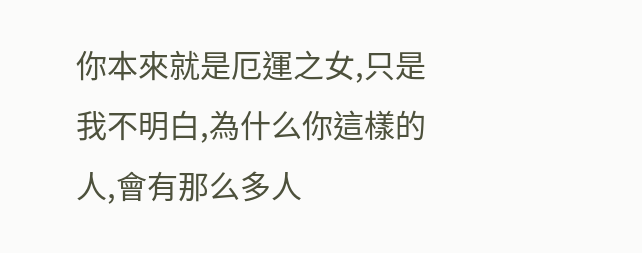你本來就是厄運之女,只是我不明白,為什么你這樣的人,會有那么多人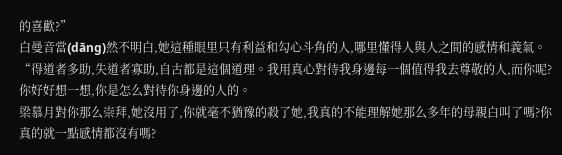的喜歡?”
白曼音當(dāng)然不明白,她這種眼里只有利益和勾心斗角的人,哪里懂得人與人之間的感情和義氣。
“得道者多助,失道者寡助,自古都是這個道理。我用真心對待我身邊每一個值得我去尊敬的人,而你呢?你好好想一想,你是怎么對待你身邊的人的。
梁慕月對你那么崇拜,她沒用了,你就毫不猶豫的殺了她,我真的不能理解她那么多年的母親白叫了嗎?你真的就一點感情都沒有嗎?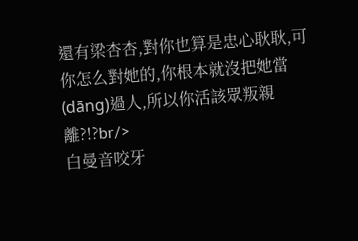還有梁杏杏,對你也算是忠心耿耿,可你怎么對她的,你根本就沒把她當(dāng)過人,所以你活該眾叛親離?!?br/>
白曼音咬牙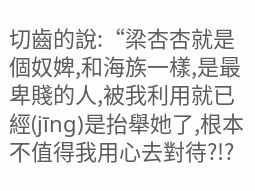切齒的說:“梁杏杏就是個奴婢,和海族一樣,是最卑賤的人,被我利用就已經(jīng)是抬舉她了,根本不值得我用心去對待?!?